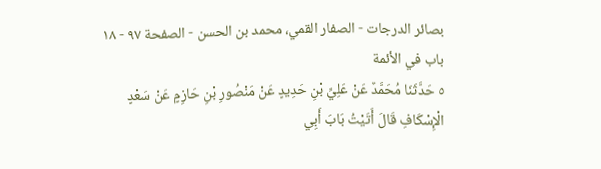بصائر الدرجات - الصفار القمي، محمد بن الحسن - الصفحة ٩٧ - ١٨ باب في الأئمة
٥ حَدَّثَنَا مُحَمَّدٌ عَنْ عَلِيِّ بْنِ حَدِيدٍ عَنْ مَنْصُورِ بْنِ حَازِمٍ عَنْ سَعْدٍ الْإِسْكَافِ قَالَ أَتَيْتُ بَابَ أَبِي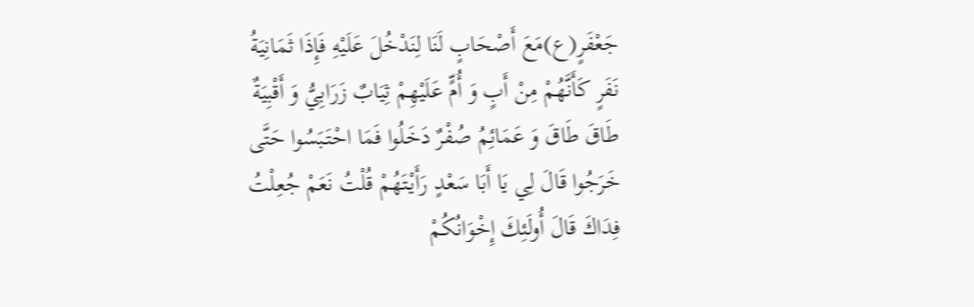جَعْفَرٍ(ع)مَعَ أَصْحَابٍ لَنَا لِنَدْخُلَ عَلَيْهِ فَإِذَا ثَمَانِيَةُ نَفَرٍ كَأَنَّهُمْ مِنْ أَبٍ وَ أُمٍّ عَلَيْهِمْ ثِيَابٌ زَرَابِيُّ وَ أَقْبِيَةٌ طَاقَ طَاقَ وَ عَمَائِمُ صُفْرٌ دَخَلُوا فَمَا احْتَبَسُوا حَتَّى خَرَجُوا قَالَ لِي يَا أَبَا سَعْدٍ رَأَيْتَهُمْ قُلْتُ نَعَمْ جُعِلْتُ فِدَاكَ قَالَ أُولَئِكَ إِخْوَانُكُمْ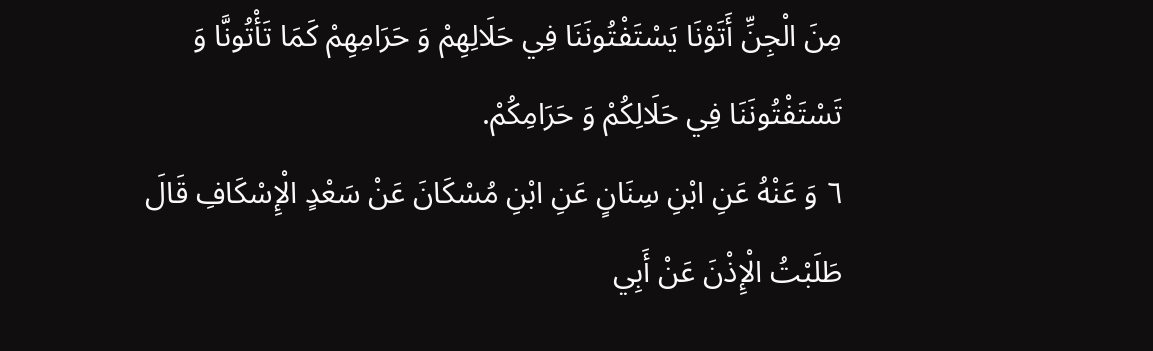مِنَ الْجِنِّ أَتَوْنَا يَسْتَفْتُونَنَا فِي حَلَالِهِمْ وَ حَرَامِهِمْ كَمَا تَأْتُونَّا وَ تَسْتَفْتُونَنَا فِي حَلَالِكُمْ وَ حَرَامِكُمْ.
٦ وَ عَنْهُ عَنِ ابْنِ سِنَانٍ عَنِ ابْنِ مُسْكَانَ عَنْ سَعْدٍ الْإِسْكَافِ قَالَ طَلَبْتُ الْإِذْنَ عَنْ أَبِي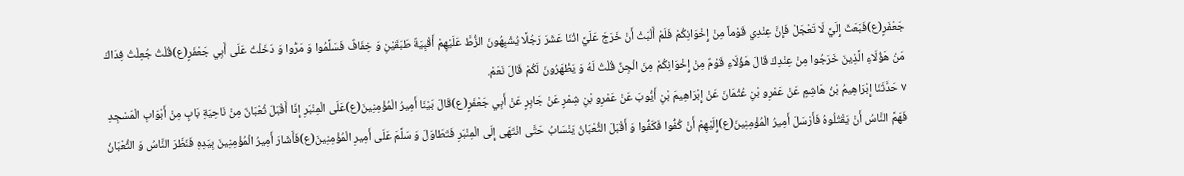جَعْفَرٍ(ع)فَبَعَثَ إِلَيَّ لَا تَعْجَلْ فَإِنَّ عِنْدِي قَوْماً مِنْ إِخْوَانِكُمْ فَلَمْ أَلْبَثْ أَنْ خَرَجَ عَلَيَّ اثْنَا عَشَرَ رَجُلًا يُشْبِهُونَ الزُّطَّ عَلَيْهِمْ أَقْبِيَةٌ طَبَقَيْنِ وَ خِفَافٌ فَسَلَّمُوا وَ مَرُّوا وَ دَخَلْتُ عَلَى أَبِي جَعْفَرٍ(ع)قُلْتُ جُعِلْتُ فِدَاكَ مَنْ هَؤُلَاءِ الَّذِينَ خَرَجُوا مِنْ عِنْدِكَ قَالَ هَؤُلَاءِ قَوْمٌ مِنْ إِخْوَانِكُمْ مِنَ الْجِنِّ قُلْتُ لَهُ وَ يَظْهَرُونَ لَكُمْ قَالَ نَعَمْ.
٧ حَدَّثَنَا إِبْرَاهِيمُ بْنُ هَاشِمٍ عَنْ عَمْرِو بْنِ عُثْمَانَ عَنْ إِبْرَاهِيمَ بْنِ أَيُّوبَ عَنْ عَمْرِو بْنِ شِمْرٍ عَنْ جَابِرٍ عَنْ أَبِي جَعْفَرٍ(ع)قَالَ بَيْنَا أَمِيرُ الْمُؤْمِنِينَ(ع)عَلَى الْمِنْبَرِ إِذَا أَقْبَلَ ثُعْبَانٌ مِنْ نَاحِيَةِ بَابٍ مِنْ أَبْوَابِ الْمَسْجِدِ فَهَمَّ النَّاسُ أَنْ يَقْتُلُوهُ فَأَرْسَلَ أَمِيرُ الْمُؤْمِنِينَ(ع)إِلَيْهِمْ أَنْ كُفُّوا فَكَفُّوا وَ أَقْبَلَ الثُّعْبَانُ يَنْسَابُ حَتَّى انْتَهَى إِلَى الْمِنْبَرِ فَتَطَاوَلَ وَ سَلَّمَ عَلَى أَمِيرِ الْمُؤْمِنِينَ(ع)فَأَشَارَ أَمِيرُ الْمُؤْمِنِينَ بِيَدِهِ فَنَظَرَ النَّاسُ وَ الثُّعْبَانُ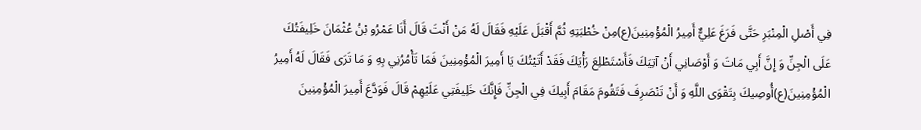فِي أَصْلِ الْمِنْبَرِ حَتَّى فَرَغَ عَلِيٌّ أَمِيرُ الْمُؤْمِنِينَ(ع)مِنْ خُطْبَتِهِ ثُمَّ أَقْبَلَ عَلَيْهِ فَقَالَ لَهُ مَنْ أَنْتَ قَالَ أَنَا عَمْرُو بْنُ عُثْمَانَ خَلِيفَتُكَ عَلَى الْجِنِّ وَ إِنَّ أَبِي مَاتَ وَ أَوْصَانِي أَنْ آتِيَكَ فَأَسْتَطْلِعَ رَأْيَكَ فَقَدْ أَتَيْتُكَ يَا أَمِيرَ الْمُؤْمِنِينَ فَمَا تَأْمُرُنِي بِهِ وَ مَا تَرَى فَقَالَ لَهُ أَمِيرُ الْمُؤْمِنِينَ(ع)أُوصِيكَ بِتَقْوَى اللَّهِ وَ أَنْ تَنْصَرِفَ فَتَقُومَ مَقَامَ أَبِيكَ فِي الْجِنِّ فَإِنَّكَ خَلِيفَتِي عَلَيْهِمْ قَالَ فَوَدَّعَ أَمِيرَ الْمُؤْمِنِينَ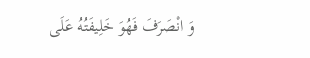وَ انْصَرَفَ فَهُوَ خَلِيفَتُهُ عَلَى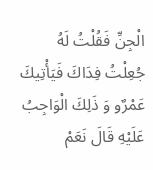الْجِنِّ فَقُلْتُ لَهُ جُعِلْتُ فِدَاكَ فَيَأْتِيكَ عَمْرٌو وَ ذَلِكَ الْوَاجِبُ عَلَيْهِ قَالَ نَعَمْ